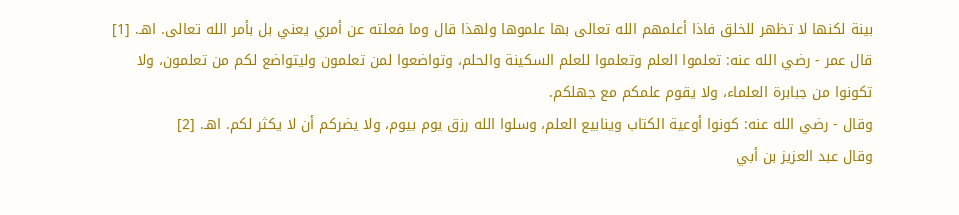بينة لكنها لا تظهر للخلق فاذا أعلمهم الله تعالى بها علموها ولهذا قال وما فعلته عن أمري يعني بل بأمر الله تعالى. اهـ. [1]
قال عمر - رضي الله عنه: تعلموا العلم وتعلموا للعلم السكينة والحلم، وتواضعوا لمن تعلمون وليتواضع لكم من تعلمون، ولا تكونوا من جبابرة العلماء، ولا يقوم علمكم مع جهلكم.
وقال - رضي الله عنه: كونوا أوعية الكتاب وينابيع العلم، وسلوا الله رزق يوم بيوم، ولا يضركم أن لا يكثر لكم. اهـ. [2]
وقال عبد العزيز بن أبي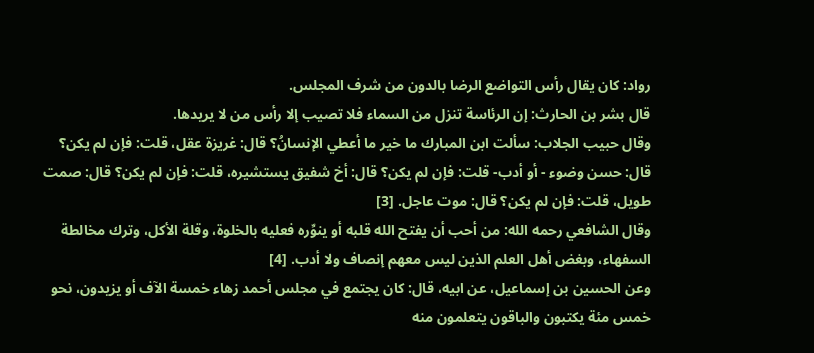رواد: كان يقال رأس التواضع الرضا بالدون من شرف المجلس.
قال بشر بن الحارث: إن الرئاسة تنزل من السماء فلا تصيب إلا رأس من لا يريدها.
وقال حبيب الجلاب: سألت ابن المبارك ما خير ما أعطي الإنسانُ؟ قال: غريزة عقل، قلت: فإن لم يكن؟ قال: حسن وضوء - أو أدب- قلت: فإن لم يكن؟ قال: أخ شفيق يستشيره، قلت: فإن لم يكن؟ قال: صمت طويل، قلت: فإن لم يكن؟ قال: موت عاجل. [3]
وقال الشافعي رحمه الله: من أحب أن يفتح الله قلبه أو ينوِّره فعليه بالخلوة، وقلة الأكل، وترك مخالطة السفهاء، وبغض أهل العلم الذين ليس معهم إنصاف ولا أدب. [4]
وعن الحسين بن إسماعيل، عن ابيه، قال: كان يجتمع في مجلس أحمد زهاء خمسة الآف أو يزيدون، نحو خمس مئة يكتبون والباقون يتعلمون منه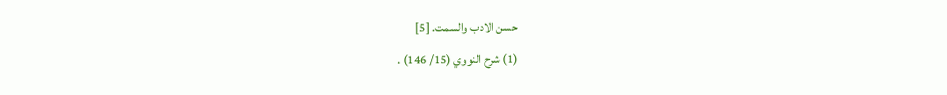حسن الادب والسمت. [5]
(1) شرح النووي (15/ 146) .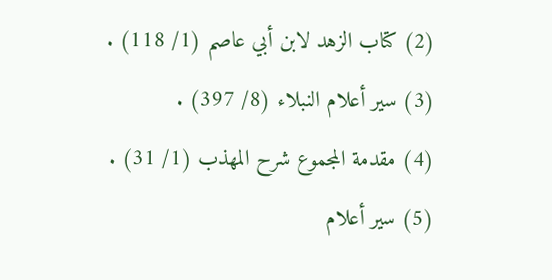(2) كتاب الزهد لابن أبي عاصم (1/ 118) .
(3) سير أعلام النبلاء (8/ 397) .
(4) مقدمة المجموع شرح المهذب (1/ 31) .
(5) سير أعلام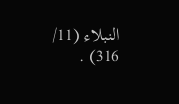النبلاء (11/ 316) .